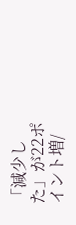「減少した」が22ポイント増/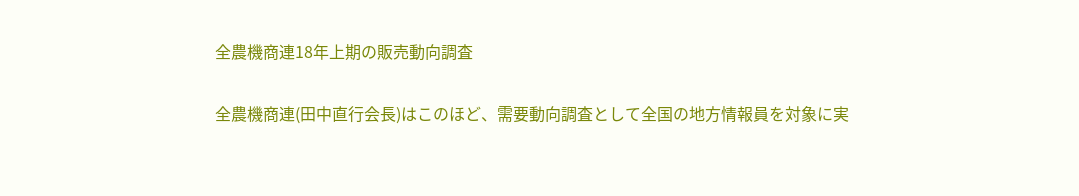全農機商連18年上期の販売動向調査

全農機商連(田中直行会長)はこのほど、需要動向調査として全国の地方情報員を対象に実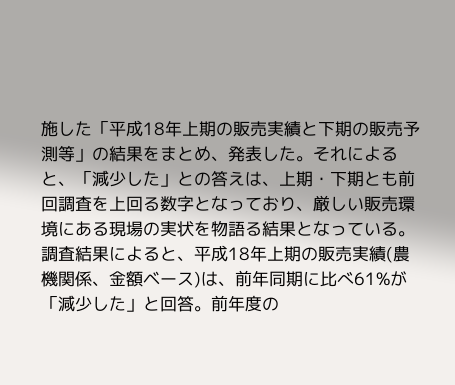施した「平成18年上期の販売実績と下期の販売予測等」の結果をまとめ、発表した。それによると、「減少した」との答えは、上期・下期とも前回調査を上回る数字となっており、厳しい販売環境にある現場の実状を物語る結果となっている。調査結果によると、平成18年上期の販売実績(農機関係、金額ベース)は、前年同期に比べ61%が「減少した」と回答。前年度の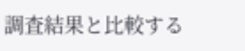調査結果と比較する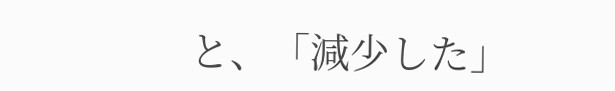と、「減少した」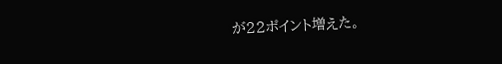が22ポイント増えた。